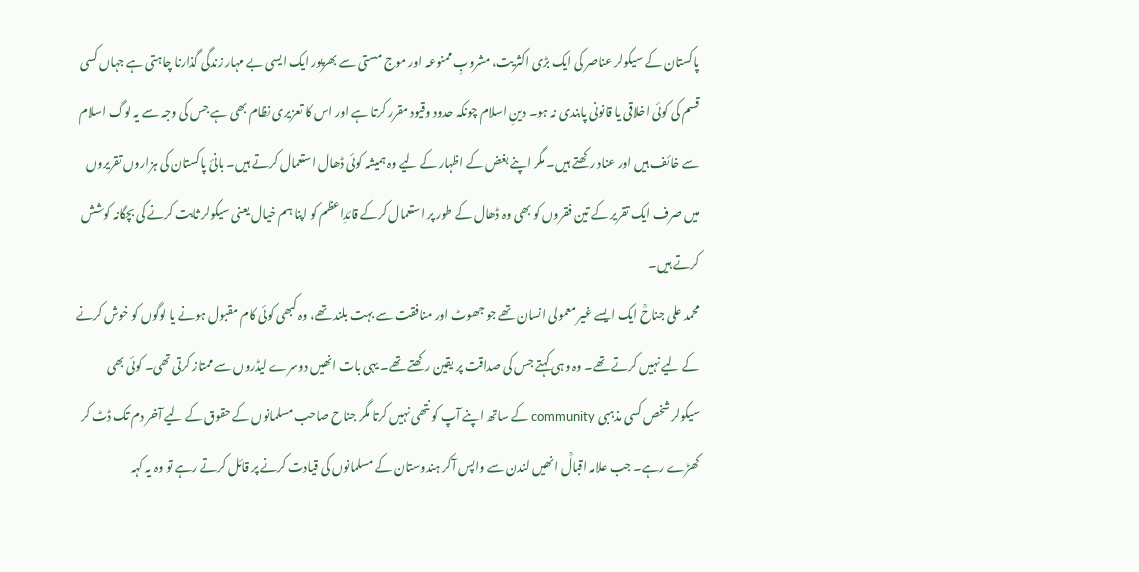پاکستان کے سیکولر عناصر کی ایک بڑی اکثریت، مشروبِ ممنوعہ اور موج مستی سے بھرپور ایک ایسی بے مہار زندگی گذارنا چاہتی ہے جہاں کسی قسم کی کوئی اخلاقی یا قانونی پابندی نہ ہو۔ دینِ اسلام چونکہ حدود وقیود مقرر کرتا ہے اور اس کا تعزیری نظام بھی ہے جس کی وجہ سے یہ لوگ اسلام سے خائف ہیں اور عناد رکھتے ہیں۔ مگر اپنے بغض کے اظہار کے لیے وہ ہمیشہ کوئی ڈھال استعمال کرتے ہیں۔ بانیٔ پاکستان کی ہزاروں تقریروں میں صرف ایک تقریر کے تین فقروں کو بھی وہ ڈھال کے طور پر استعمال کرکے قائدِاعظم کو اپنا ہم خیال یعنی سیکولر ثابت کرنے کی بچگانہ کوشش کرتے ہیں۔
محمد علی جناحؒ ایک ایسے غیر معمولی انسان تھے جو جھوٹ اور منافقت سے بہت بلند تھے، وہ کبھی کوئی کام مقبول ہونے یا لوگوں کو خوش کرنے کے لیے نہیں کرتے تھے۔ وہ وہی کہتے جس کی صداقت پر یقین رکھتے تھے۔ یہی بات انھیں دوسرے لیڈروں سے ممتاز کرتی تھی۔ کوئی بھی سیکولر شخص کسی مذہبی community کے ساتھ اپنے آپ کو نتھی نہیں کرتا مگر جناح صاحب مسلمانوں کے حقوق کے لیے آخر دم تک ڈٹ کر کھڑے رہے۔ جب علامہ اقبالؒ انھیں لندن سے واپس آکر ہندوستان کے مسلمانوں کی قیادت کرنے پر قائل کرتے رہے تو وہ یہ کہہ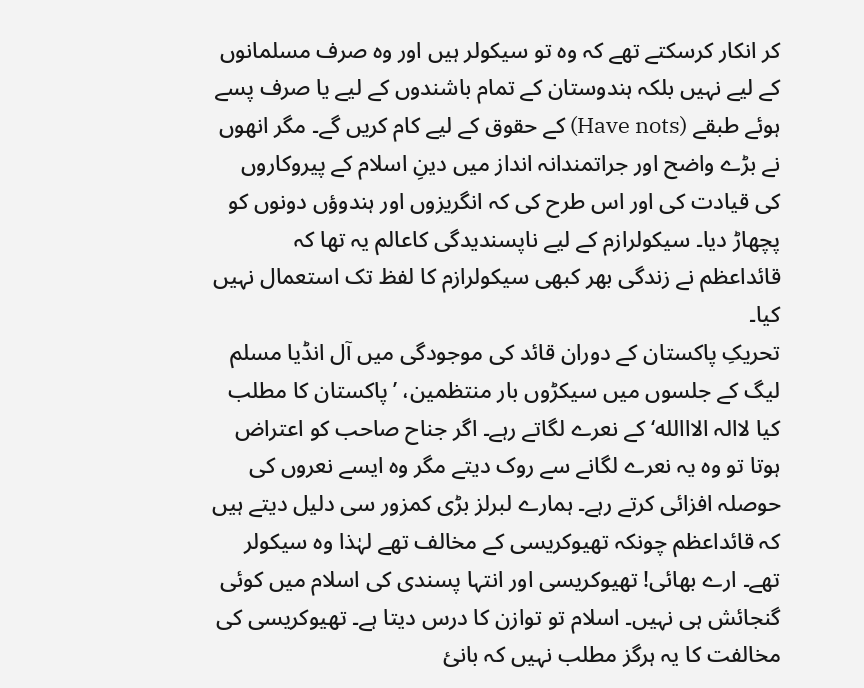کر انکار کرسکتے تھے کہ وہ تو سیکولر ہیں اور وہ صرف مسلمانوں کے لیے نہیں بلکہ ہندوستان کے تمام باشندوں کے لیے یا صرف پسے ہوئے طبقے (Have nots) کے حقوق کے لیے کام کریں گے۔ مگر انھوں نے بڑے واضح اور جراتمندانہ انداز میں دینِ اسلام کے پیروکاروں کی قیادت کی اور اس طرح کی کہ انگریزوں اور ہندوؤں دونوں کو پچھاڑ دیا۔ سیکولرازم کے لیے ناپسندیدگی کاعالم یہ تھا کہ قائداعظم نے زندگی بھر کبھی سیکولرازم کا لفظ تک استعمال نہیں کیا۔
تحریکِ پاکستان کے دوران قائد کی موجودگی میں آل انڈیا مسلم لیگ کے جلسوں میں سیکڑوں بار منتظمین، ’پاکستان کا مطلب کیا لاالہ الااالله‘ کے نعرے لگاتے رہے۔ اگر جناح صاحب کو اعتراض ہوتا تو وہ یہ نعرے لگانے سے روک دیتے مگر وہ ایسے نعروں کی حوصلہ افزائی کرتے رہے۔ ہمارے لبرلز بڑی کمزور سی دلیل دیتے ہیں کہ قائداعظم چونکہ تھیوکریسی کے مخالف تھے لہٰذا وہ سیکولر تھے۔ ارے بھائی! تھیوکریسی اور انتہا پسندی کی اسلام میں کوئی گنجائش ہی نہیں۔ اسلام تو توازن کا درس دیتا ہے۔ تھیوکریسی کی مخالفت کا یہ ہرگز مطلب نہیں کہ بانیٔ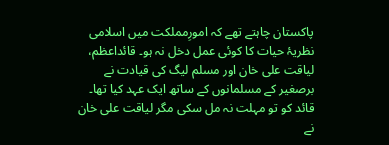پاکستان چاہتے تھے کہ امورِمملکت میں اسلامی نظریۂ حیات کا کوئی عمل دخل نہ ہو۔ قائداعظم، لیاقت علی خان اور مسلم لیگ کی قیادت نے برصغیر کے مسلمانوں کے ساتھ ایک عہد کیا تھا۔
قائد کو تو مہلت نہ مل سکی مگر لیاقت علی خان نے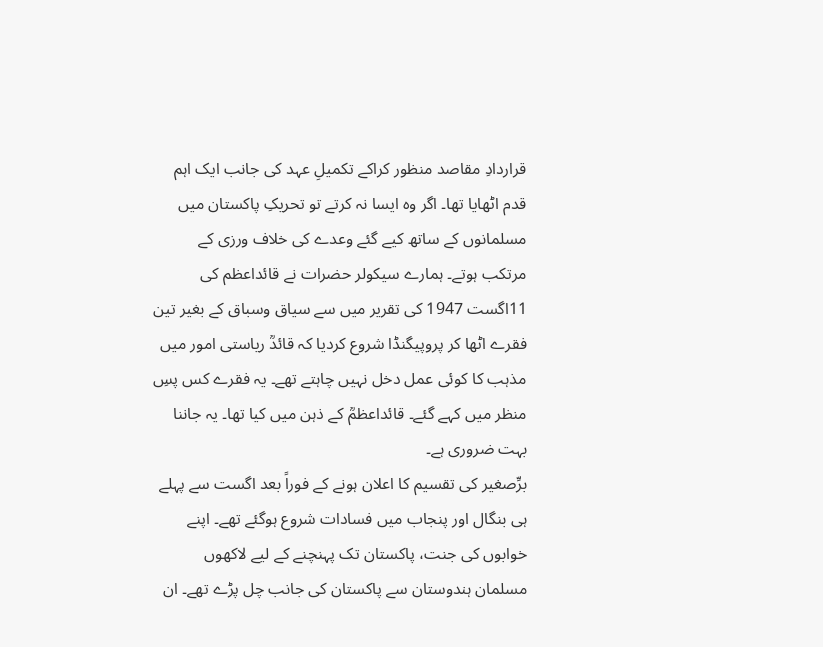قراردادِ مقاصد منظور کراکے تکمیلِ عہد کی جانب ایک اہم قدم اٹھایا تھا۔ اگر وہ ایسا نہ کرتے تو تحریکِ پاکستان میں مسلمانوں کے ساتھ کیے گئے وعدے کی خلاف ورزی کے مرتکب ہوتے۔ ہمارے سیکولر حضرات نے قائداعظم کی 11اگست 1947 کی تقریر میں سے سیاق وسباق کے بغیر تین فقرے اٹھا کر پروپیگنڈا شروع کردیا کہ قائدؒ ریاستی امور میں مذہب کا کوئی عمل دخل نہیں چاہتے تھے۔ یہ فقرے کس پسِ منظر میں کہے گئے۔ قائداعظمؒ کے ذہن میں کیا تھا۔ یہ جاننا بہت ضروری ہے۔
برِّصغیر کی تقسیم کا اعلان ہونے کے فوراً بعد اگست سے پہلے ہی بنگال اور پنجاب میں فسادات شروع ہوگئے تھے۔ اپنے خوابوں کی جنت، پاکستان تک پہنچنے کے لیے لاکھوں مسلمان ہندوستان سے پاکستان کی جانب چل پڑے تھے۔ ان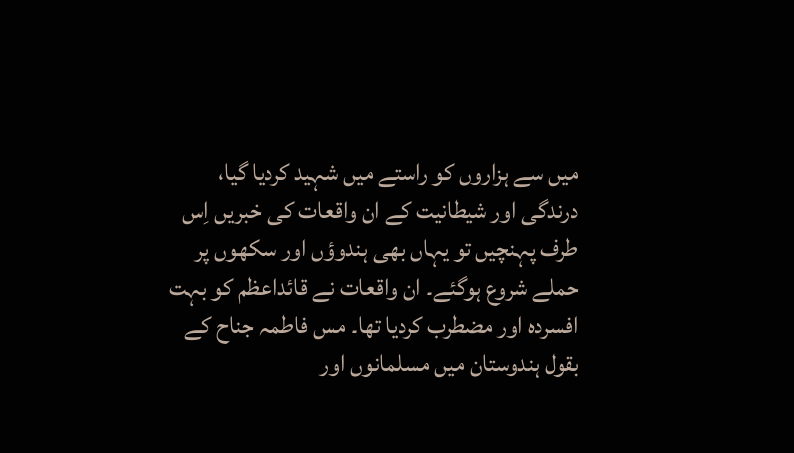میں سے ہزاروں کو راستے میں شہید کردیا گیا، درندگی اور شیطانیت کے ان واقعات کی خبریں اِس طرف پہنچیں تو یہاں بھی ہندوؤں اور سکھوں پر حملے شروع ہوگئے۔ ان واقعات نے قائداعظم کو بہت افسردہ اور مضطرب کردیا تھا۔ مس فاطمہ جناح کے بقول ہندوستان میں مسلمانوں اور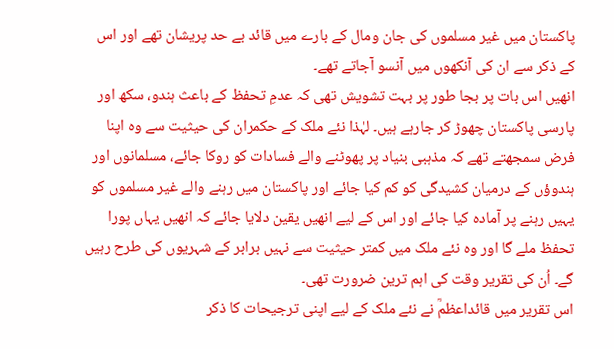پاکستان میں غیر مسلموں کی جان ومال کے بارے میں قائد بے حد پریشان تھے اور اس کے ذکر سے ان کی آنکھوں میں آنسو آجاتے تھے۔
انھیں اس بات پر بجا طور پر بہت تشویش تھی کہ عدمِ تحفظ کے باعث ہندو، سکھ اور پارسی پاکستان چھوڑ کر جارہے ہیں۔ لہٰذا نئے ملک کے حکمران کی حیثیت سے وہ اپنا فرض سمجھتے تھے کہ مذہبی بنیاد پر پھوٹنے والے فسادات کو روکا جائے، مسلمانوں اور ہندوؤں کے درمیان کشیدگی کو کم کیا جائے اور پاکستان میں رہنے والے غیر مسلموں کو یہیں رہنے پر آمادہ کیا جائے اور اس کے لیے انھیں یقین دلایا جائے کہ انھیں یہاں پورا تحفظ ملے گا اور وہ نئے ملک میں کمتر حیثیت سے نہیں برابر کے شہریوں کی طرح رہیں گے۔ اُن کی تقریر وقت کی اہم ترین ضرورت تھی۔
اس تقریر میں قائداعظمؒ نے نئے ملک کے لیے اپنی ترجیحات کا ذکر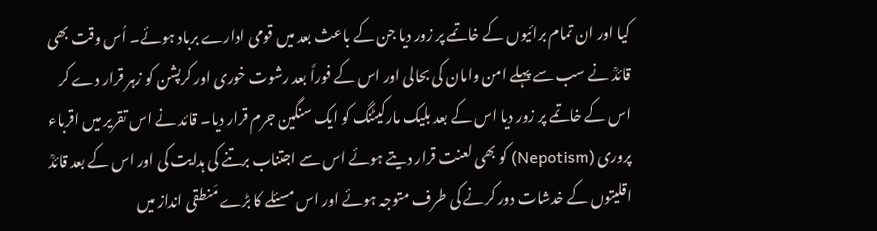کیا اور ان تمام برائیوں کے خاتمے پر زور دیا جن کے باعث بعد میں قومی ادارے برباد ہوئے۔ اُس وقت بھی قائدؒ نے سب سے پہلے امن وامان کی بحالی اور اس کے فوراً بعد رشوت خوری اور کرپشن کو زہر قرار دے کر اس کے خاتمے پر زور دیا اس کے بعد بلیک مارکیٹنگ کو ایک سنگین جرم قرار دیا۔ قائد نے اس تقریر میں اقرباء پروری (Nepotism) کو بھی لعنت قرار دیتے ہوئے اس سے اجتناب برتنے کی ہدایت کی اور اس کے بعد قائدؒ اقلیتوں کے خدشات دور کرنے کی طرف متوجہ ہوئے اور اس مسئلے کا بڑے مَنطقی انداز میں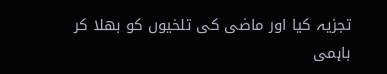تجزیہ کیا اور ماضی کی تلخیوں کو بھلا کر باہمی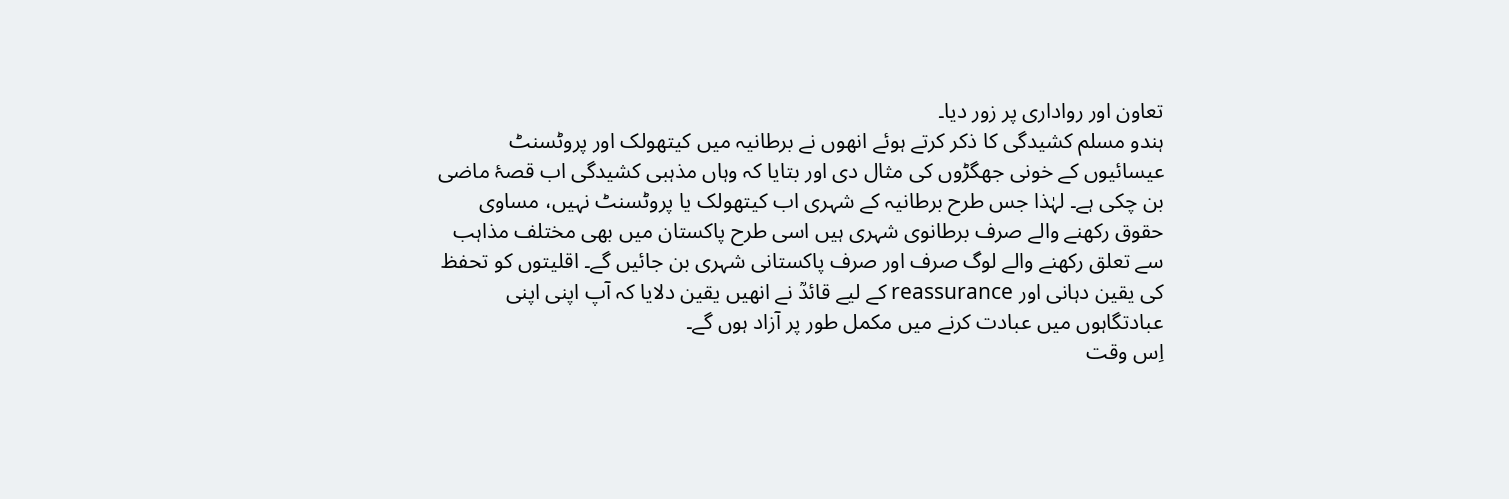تعاون اور رواداری پر زور دیا۔
ہندو مسلم کشیدگی کا ذکر کرتے ہوئے انھوں نے برطانیہ میں کیتھولک اور پروٹسنٹ عیسائیوں کے خونی جھگڑوں کی مثال دی اور بتایا کہ وہاں مذہبی کشیدگی اب قصۂ ماضی بن چکی ہے۔ لہٰذا جس طرح برطانیہ کے شہری اب کیتھولک یا پروٹسنٹ نہیں، مساوی حقوق رکھنے والے صرف برطانوی شہری ہیں اسی طرح پاکستان میں بھی مختلف مذاہب سے تعلق رکھنے والے لوگ صرف اور صرف پاکستانی شہری بن جائیں گے۔ اقلیتوں کو تحفظ کی یقین دہانی اور reassurance کے لیے قائدؒ نے انھیں یقین دلایا کہ آپ اپنی اپنی عبادتگاہوں میں عبادت کرنے میں مکمل طور پر آزاد ہوں گے۔
اِس وقت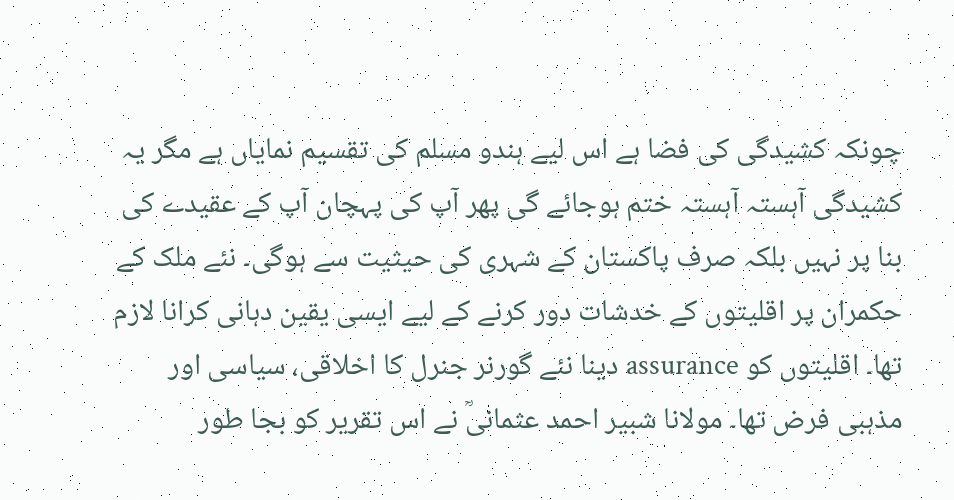چونکہ کشیدگی کی فضا ہے اس لیے ہندو مسلم کی تقسیم نمایاں ہے مگر یہ کشیدگی آہستہ آہستہ ختم ہوجائے گی پھر آپ کی پہچان آپ کے عقیدے کی بنا پر نہیں بلکہ صرف پاکستان کے شہری کی حیثیت سے ہوگی۔ نئے ملک کے حکمران پر اقلیتوں کے خدشات دور کرنے کے لیے ایسی یقین دہانی کرانا لازم تھا۔ اقلیتوں کو assurance دینا نئے گورنر جنرل کا اخلاقی، سیاسی اور مذہبی فرض تھا۔ مولانا شبیر احمد عثمانیؒ نے اس تقریر کو بجا طور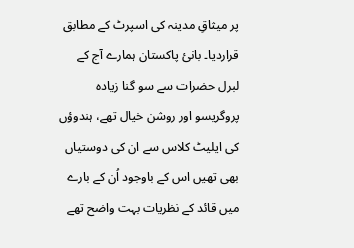پر میثاقِ مدینہ کی اسپرٹ کے مطابق قراردیا۔ بانیٔ پاکستان ہمارے آج کے لبرل حضرات سے سو گنا زیادہ پروگریسو اور روشن خیال تھے، ہندوؤں کی ایلیٹ کلاس سے ان کی دوستیاں بھی تھیں اس کے باوجود اُن کے بارے میں قائد کے نظریات بہت واضح تھے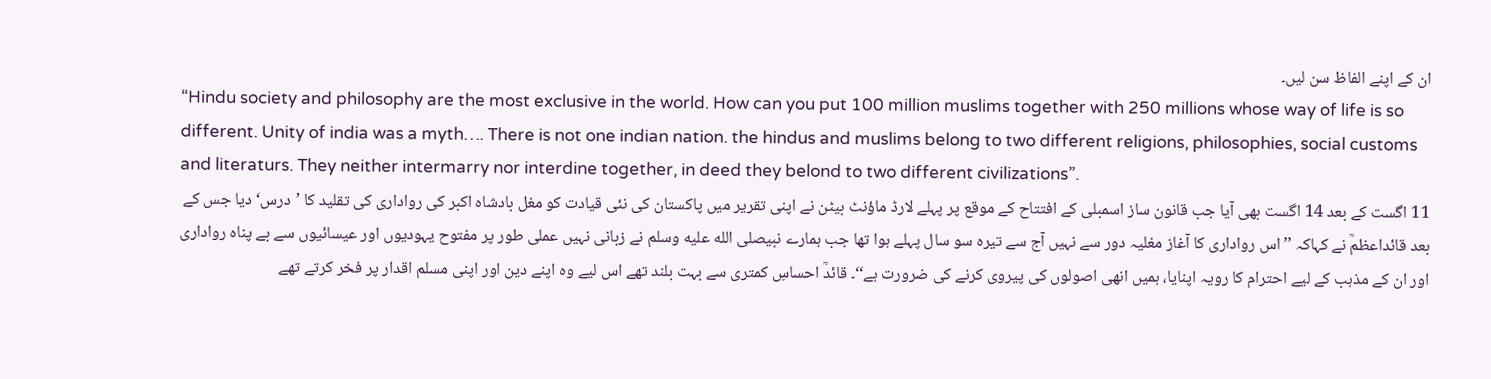ان کے اپنے الفاظ سن لیں۔
“Hindu society and philosophy are the most exclusive in the world. How can you put 100 million muslims together with 250 millions whose way of life is so different. Unity of india was a myth…. There is not one indian nation. the hindus and muslims belong to two different religions, philosophies, social customs and literaturs. They neither intermarry nor interdine together, in deed they belond to two different civilizations”.
11 اگست کے بعد 14 اگست بھی آیا جب قانون ساز اسمبلی کے افتتاح کے موقع پر پہلے لارڈ ماؤنٹ بیٹن نے اپنی تقریر میں پاکستان کی نئی قیادت کو مغل بادشاہ اکبر کی رواداری کی تقلید کا ’درس‘ دیا جس کے بعد قائداعظمؒ نے کہاکہ ’’اس رواداری کا آغاز مغلیہ دور سے نہیں آج سے تیرہ سو سال پہلے ہوا تھا جب ہمارے نبیصلى الله عليه وسلم نے زبانی نہیں عملی طور پر مفتوح یہودیوں اور عیسائیوں سے بے پناہ رواداری اور ان کے مذہب کے لیے احترام کا رویہ اپنایا، ہمیں انھی اصولوں کی پیروی کرنے کی ضرورت ہے‘‘۔ قائدؒ احساسِ کمتری سے بہت بلند تھے اس لیے وہ اپنے دین اور اپنی مسلم اقدار پر فخر کرتے تھے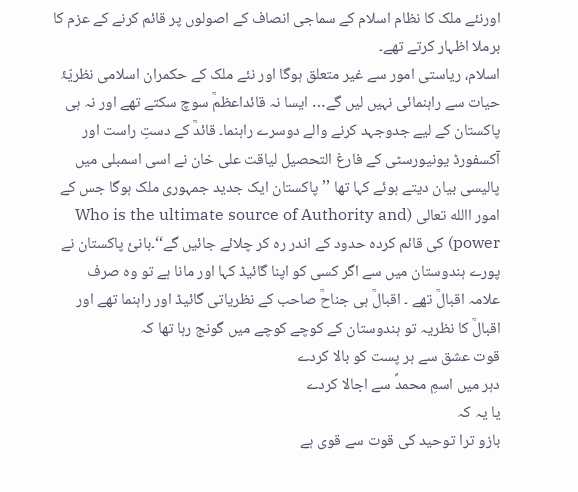اورنئے ملک کا نظام اسلام کے سماجی انصاف کے اصولوں پر قائم کرنے کے عزم کا برملا اظہار کرتے تھے۔
اسلام، ریاستی امور سے غیر متعلق ہوگا اور نئے ملک کے حکمران اسلامی نظریّۂ حیات سے راہنمائی نہیں لیں گے… ایسا نہ قائداعظمؒ سوچ سکتے تھے اور نہ ہی پاکستان کے لیے جدوجہد کرنے والے دوسرے راہنما۔ قائدؒ کے دستِ راست اور آکسفورڈ یونیورسٹی کے فارغ التحصیل لیاقت علی خان نے اسی اسمبلی میں پالیسی بیان دیتے ہوئے کہا تھا ’’پاکستان ایک جدید جمہوری ملک ہوگا جس کے امور االله تعالی (Who is the ultimate source of Authority and power) کی قائم کردہ حدود کے اندر رہ کر چلائے جائیں گے‘‘۔بانیٔ پاکستان نے پورے ہندوستان میں سے اگر کسی کو اپنا گائیڈ کہا اور مانا ہے تو وہ صرف علامہ اقبالؒ تھے ۔ اقبالؒ ہی جناحؒ صاحب کے نظریاتی گائیڈ اور راہنما تھے اور اقبالؒ کا نظریہ تو ہندوستان کے کوچے کوچے میں گونج رہا تھا کہ
قوت عشق سے ہر پست کو بالا کردے
دہر میں اسمِ محمدؐ سے اجالا کردے
یا یہ کہ
بازو ترا توحید کی قوت سے قوی ہے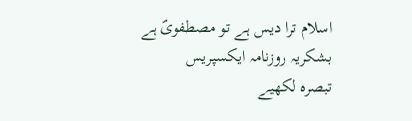اسلام ترا دیس ہے تو مصطفویؐ ہے
بشکریہ روزنامہ ایکسپریس
تبصرہ لکھیے